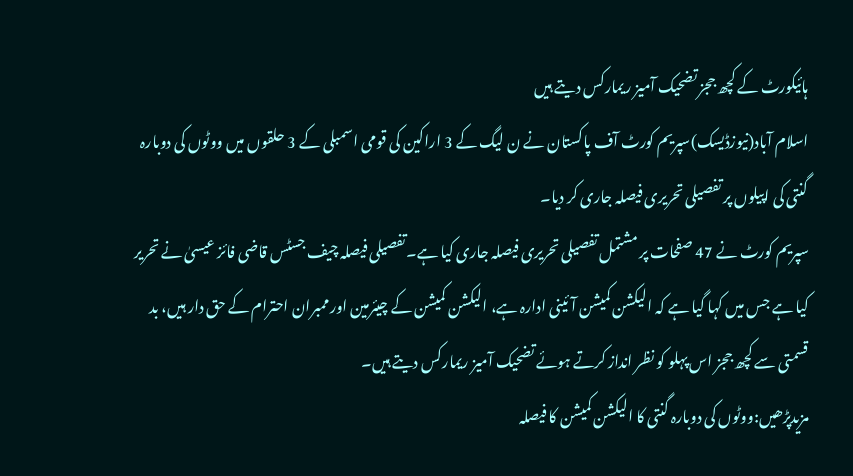ہائیکورٹ کے کچھ ججز تضحیک آمیز ریمارکس دیتے ہیں
اسلام آباد(نیوزڈیسک)سپریم کورٹ آف پاکستان نے ن لیگ کے 3 اراکین کی قومی اسمبلی کے 3 حلقوں میں ووٹوں کی دوبارہ گنتی کی اپیلوں پر تفصیلی تحریری فیصلہ جاری کر دیا۔
سپریم کورٹ نے 47 صفحات پر مشتمل تفصیلی تحریری فیصلہ جاری کیا ہے۔تفصیلی فیصلہ چیف جسٹس قاضی فائز عیسیٰ نے تحریر کیا ہے جس میں کہا گیا ہے کہ الیکشن کمیشن آئینی ادارہ ہے، الیکشن کمیشن کے چیئرمین اور ممبران احترام کے حق دار ہیں، بد قسمتی سے کچھ ججز اس پہلو کو نظر انداز کرتے ہوئے تضحیک آمیز ریمارکس دیتے ہیں۔
مزیدپڑھیں:ووٹوں کی دوبارہ گنتی کا الیکشن کمیشن کا فیصلہ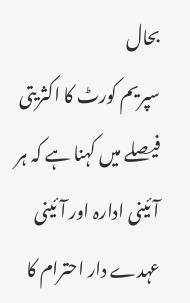بحال
سپریم کورٹ کا اکثریتی فیصلے میں کہنا ہے کہ ہر آئینی ادارہ اور آئینی عہدے دار احترام کا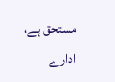مستحق ہے، ادارے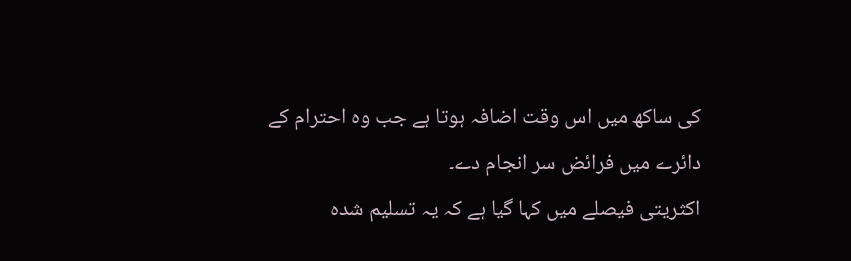کی ساکھ میں اس وقت اضافہ ہوتا ہے جب وہ احترام کے دائرے میں فرائض سر انجام دے۔
اکثریتی فیصلے میں کہا گیا ہے کہ یہ تسلیم شدہ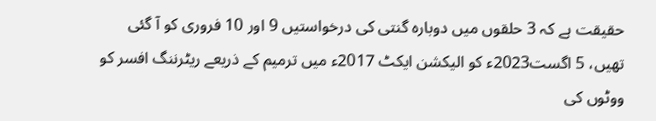حقیقت ہے کہ 3 حلقوں میں دوبارہ گنتی کی درخواستیں 9 اور 10 فروری کو آ گئی تھیں، 5 اگست2023ء کو الیکشن ایکٹ 2017ء میں ترمیم کے ذریعے ریٹرننگ افسر کو ووٹوں کی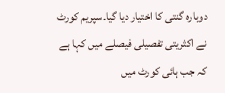دوبارہ گنتی کا اختیار دیا گیا۔سپریم کورٹ نے اکثریتی تفصیلی فیصلے میں کہا ہے کہ جب ہائی کورٹ میں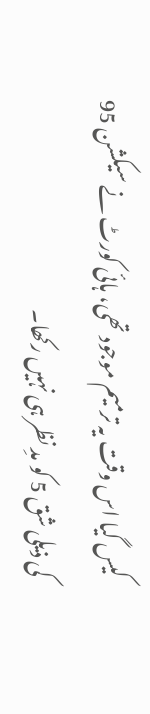کیس گیا اس وقت یہ ترمیم موجود تھی، ہائی کورٹ نے سیکشن 95 کی ذیلی شق 5 کو مدِ نظر ہی نہیں رکھا۔